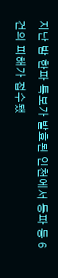지난 밤 한파 특보가 발효된 인천에서 동파 등 6건의 피해가 접수됐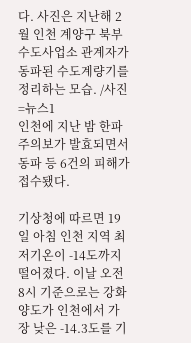다. 사진은 지난해 2월 인천 계양구 북부수도사업소 관계자가 동파된 수도계량기를 정리하는 모습. /사진=뉴스1
인천에 지난 밤 한파주의보가 발효되면서 동파 등 6건의 피해가 접수됐다.

기상청에 따르면 19일 아침 인천 지역 최저기온이 -14도까지 떨어졌다. 이날 오전 8시 기준으로는 강화 양도가 인천에서 가장 낮은 -14.3도를 기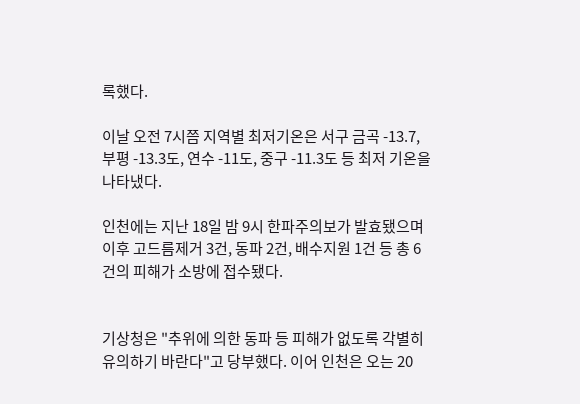록했다.

이날 오전 7시쯤 지역별 최저기온은 서구 금곡 -13.7, 부평 -13.3도, 연수 -11도, 중구 -11.3도 등 최저 기온을 나타냈다.

인천에는 지난 18일 밤 9시 한파주의보가 발효됐으며 이후 고드름제거 3건, 동파 2건, 배수지원 1건 등 총 6건의 피해가 소방에 접수됐다.


기상청은 "추위에 의한 동파 등 피해가 없도록 각별히 유의하기 바란다"고 당부했다. 이어 인천은 오는 20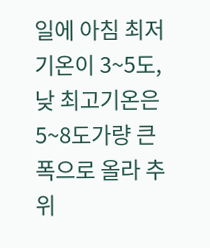일에 아침 최저기온이 3~5도, 낮 최고기온은 5~8도가량 큰 폭으로 올라 추위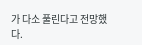가 다소 풀린다고 전망했다.